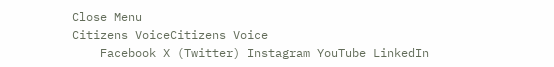Close Menu
Citizens VoiceCitizens Voice
    Facebook X (Twitter) Instagram YouTube LinkedIn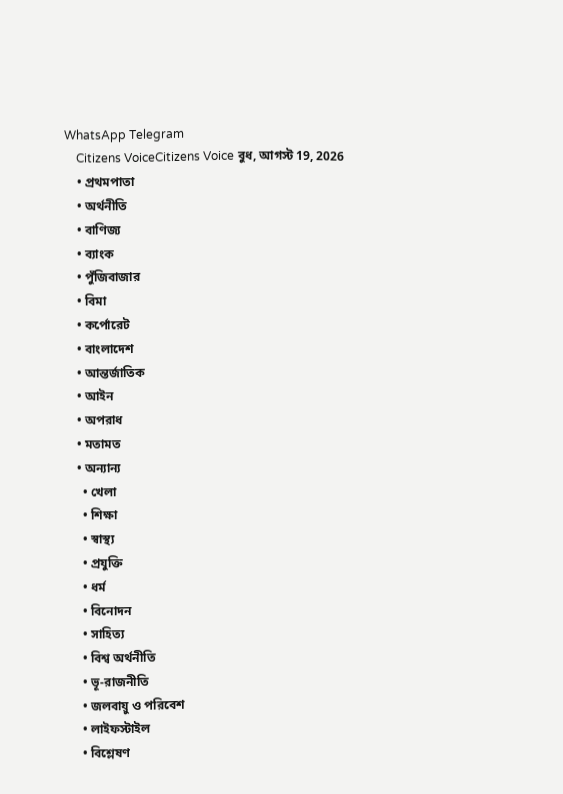WhatsApp Telegram
    Citizens VoiceCitizens Voice বুধ, আগস্ট 19, 2026
    • প্রথমপাতা
    • অর্থনীতি
    • বাণিজ্য
    • ব্যাংক
    • পুঁজিবাজার
    • বিমা
    • কর্পোরেট
    • বাংলাদেশ
    • আন্তর্জাতিক
    • আইন
    • অপরাধ
    • মতামত
    • অন্যান্য
      • খেলা
      • শিক্ষা
      • স্বাস্থ্য
      • প্রযুক্তি
      • ধর্ম
      • বিনোদন
      • সাহিত্য
      • বিশ্ব অর্থনীতি
      • ভূ-রাজনীতি
      • জলবায়ু ও পরিবেশ
      • লাইফস্টাইল
      • বিশ্লেষণ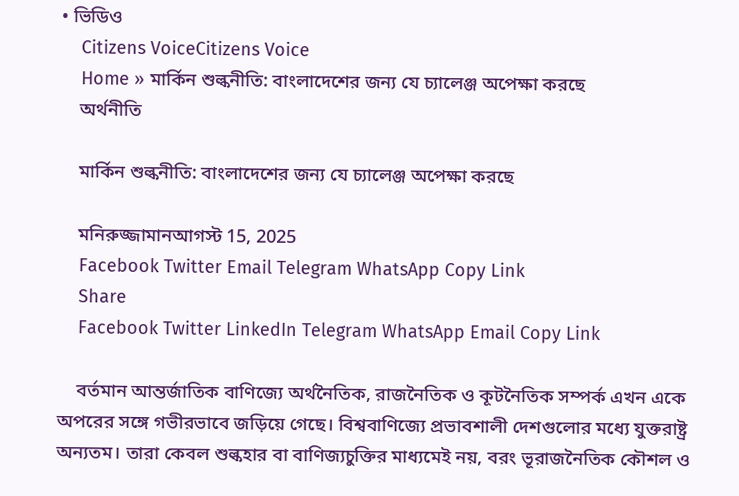• ভিডিও
    Citizens VoiceCitizens Voice
    Home » মার্কিন শুল্কনীতি: বাংলাদেশের জন্য যে চ্যালেঞ্জ অপেক্ষা করছে
    অর্থনীতি

    মার্কিন শুল্কনীতি: বাংলাদেশের জন্য যে চ্যালেঞ্জ অপেক্ষা করছে

    মনিরুজ্জামানআগস্ট 15, 2025
    Facebook Twitter Email Telegram WhatsApp Copy Link
    Share
    Facebook Twitter LinkedIn Telegram WhatsApp Email Copy Link

    বর্তমান আন্তর্জাতিক বাণিজ্যে অর্থনৈতিক, রাজনৈতিক ও কূটনৈতিক সম্পর্ক এখন একে অপরের সঙ্গে গভীরভাবে জড়িয়ে গেছে। বিশ্ববাণিজ্যে প্রভাবশালী দেশগুলোর মধ্যে যুক্তরাষ্ট্র অন্যতম। তারা কেবল শুল্কহার বা বাণিজ্যচুক্তির মাধ্যমেই নয়, বরং ভূরাজনৈতিক কৌশল ও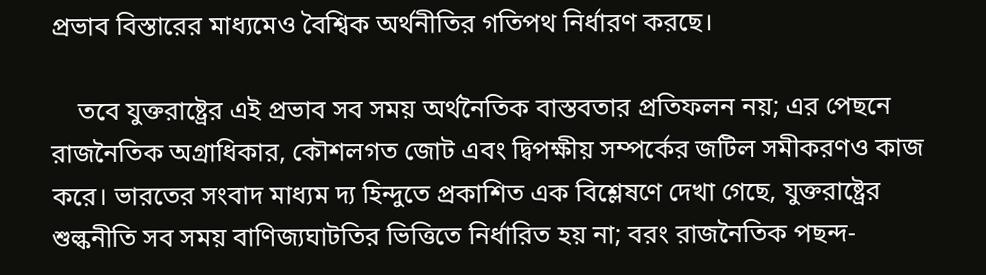প্রভাব বিস্তারের মাধ্যমেও বৈশ্বিক অর্থনীতির গতিপথ নির্ধারণ করছে।

    তবে যুক্তরাষ্ট্রের এই প্রভাব সব সময় অর্থনৈতিক বাস্তবতার প্রতিফলন নয়; এর পেছনে রাজনৈতিক অগ্রাধিকার, কৌশলগত জোট এবং দ্বিপক্ষীয় সম্পর্কের জটিল সমীকরণও কাজ করে। ভারতের সংবাদ মাধ্যম দ্য হিন্দুতে প্রকাশিত এক বিশ্লেষণে দেখা গেছে, যুক্তরাষ্ট্রের শুল্কনীতি সব সময় বাণিজ্যঘাটতির ভিত্তিতে নির্ধারিত হয় না; বরং রাজনৈতিক পছন্দ-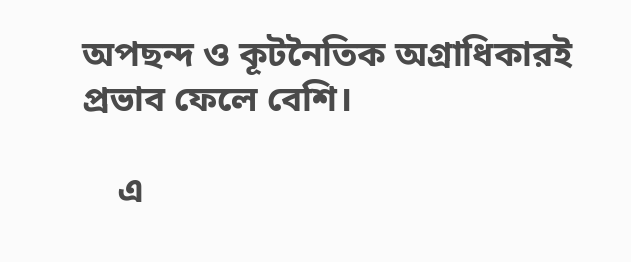অপছন্দ ও কূটনৈতিক অগ্রাধিকারই প্রভাব ফেলে বেশি।

    এ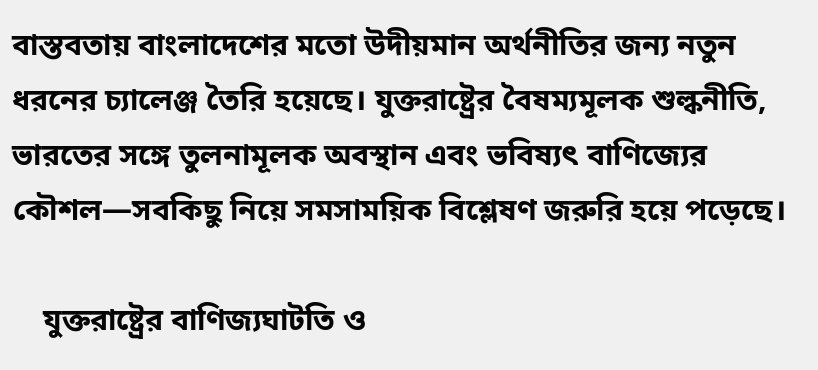বাস্তবতায় বাংলাদেশের মতো উদীয়মান অর্থনীতির জন্য নতুন ধরনের চ্যালেঞ্জ তৈরি হয়েছে। যুক্তরাষ্ট্রের বৈষম্যমূলক শুল্কনীতি, ভারতের সঙ্গে তুলনামূলক অবস্থান এবং ভবিষ্যৎ বাণিজ্যের কৌশল—সবকিছু নিয়ে সমসাময়িক বিশ্লেষণ জরুরি হয়ে পড়েছে।

    যুক্তরাষ্ট্রের বাণিজ্যঘাটতি ও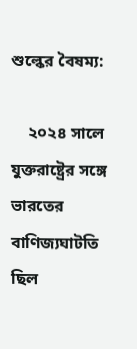শুল্কের বৈষম্য:

    ২০২৪ সালে যুক্তরাষ্ট্রের সঙ্গে ভারতের বাণিজ্যঘাটতি ছিল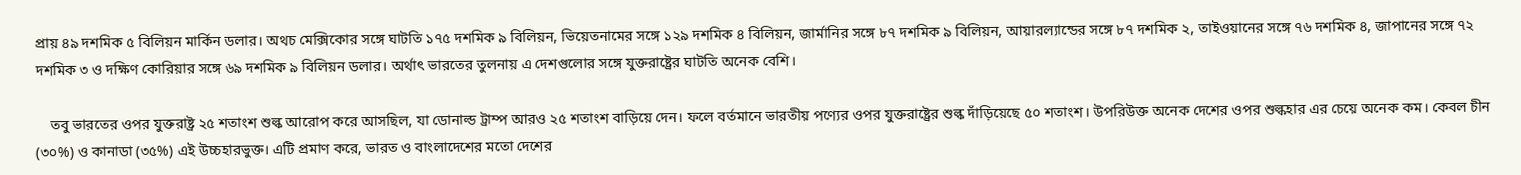প্রায় ৪৯ দশমিক ৫ বিলিয়ন মার্কিন ডলার। অথচ মেক্সিকোর সঙ্গে ঘাটতি ১৭৫ দশমিক ৯ বিলিয়ন, ভিয়েতনামের সঙ্গে ১২৯ দশমিক ৪ বিলিয়ন, জার্মানির সঙ্গে ৮৭ দশমিক ৯ বিলিয়ন, আয়ারল্যান্ডের সঙ্গে ৮৭ দশমিক ২, তাইওয়ানের সঙ্গে ৭৬ দশমিক ৪, জাপানের সঙ্গে ৭২ দশমিক ৩ ও দক্ষিণ কোরিয়ার সঙ্গে ৬৯ দশমিক ৯ বিলিয়ন ডলার। অর্থাৎ ভারতের তুলনায় এ দেশগুলোর সঙ্গে যুক্তরাষ্ট্রের ঘাটতি অনেক বেশি।

    তবু ভারতের ওপর যুক্তরাষ্ট্র ২৫ শতাংশ শুল্ক আরোপ করে আসছিল, যা ডোনাল্ড ট্রাম্প আরও ২৫ শতাংশ বাড়িয়ে দেন। ফলে বর্তমানে ভারতীয় পণ্যের ওপর যুক্তরাষ্ট্রের শুল্ক দাঁড়িয়েছে ৫০ শতাংশ। উপরিউক্ত অনেক দেশের ওপর শুল্কহার এর চেয়ে অনেক কম। কেবল চীন (৩০%) ও কানাডা (৩৫%) এই উচ্চহারভুক্ত। এটি প্রমাণ করে, ভারত ও বাংলাদেশের মতো দেশের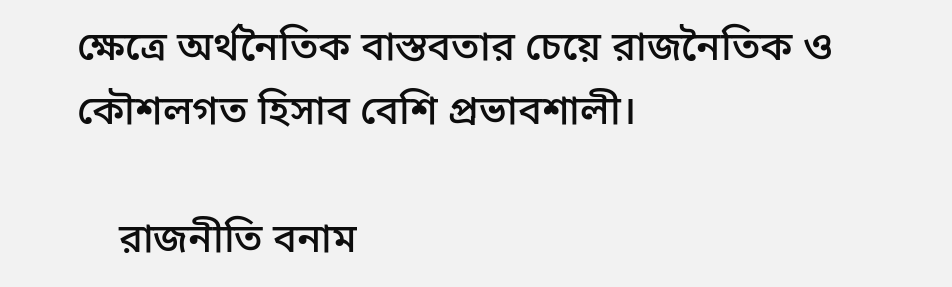ক্ষেত্রে অর্থনৈতিক বাস্তবতার চেয়ে রাজনৈতিক ও কৌশলগত হিসাব বেশি প্রভাবশালী।

    রাজনীতি বনাম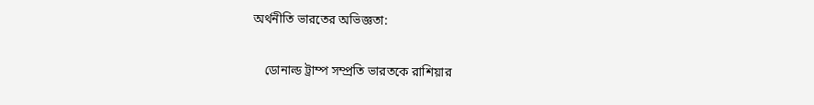অর্থনীতি ভারতের অভিজ্ঞতা:

    ডোনাল্ড ট্রাম্প সম্প্রতি ভারতকে রাশিয়ার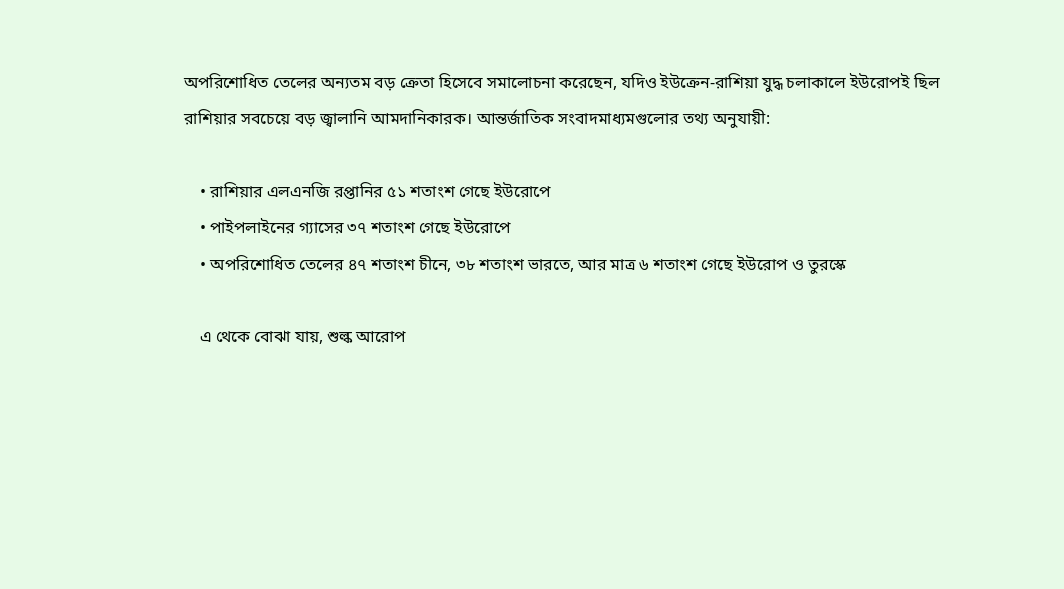অপরিশোধিত তেলের অন্যতম বড় ক্রেতা হিসেবে সমালোচনা করেছেন, যদিও ইউক্রেন-রাশিয়া যুদ্ধ চলাকালে ইউরোপই ছিল রাশিয়ার সবচেয়ে বড় জ্বালানি আমদানিকারক। আন্তর্জাতিক সংবাদমাধ্যমগুলোর তথ্য অনুযায়ী:

    • রাশিয়ার এলএনজি রপ্তানির ৫১ শতাংশ গেছে ইউরোপে
    • পাইপলাইনের গ্যাসের ৩৭ শতাংশ গেছে ইউরোপে
    • অপরিশোধিত তেলের ৪৭ শতাংশ চীনে, ৩৮ শতাংশ ভারতে, আর মাত্র ৬ শতাংশ গেছে ইউরোপ ও তুরস্কে

    এ থেকে বোঝা যায়, শুল্ক আরোপ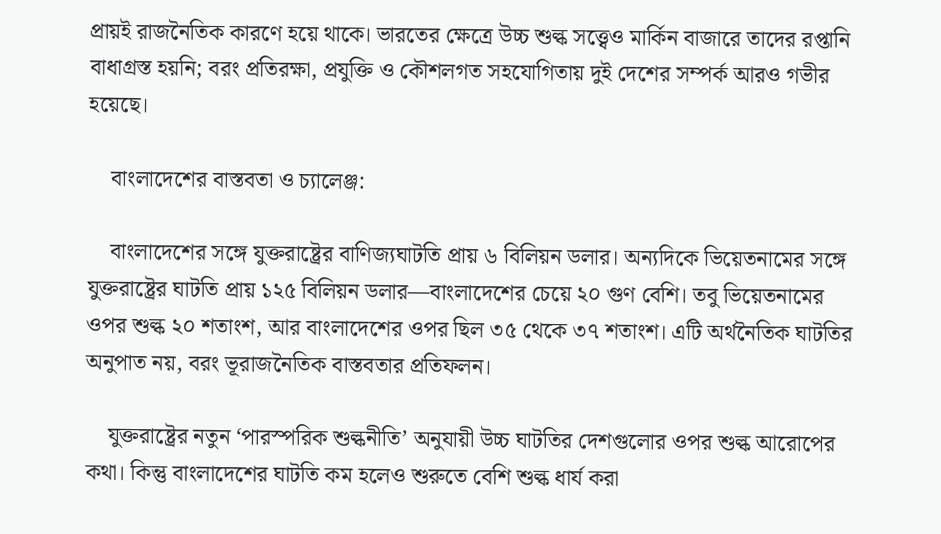প্রায়ই রাজনৈতিক কারণে হয়ে থাকে। ভারতের ক্ষেত্রে উচ্চ শুল্ক সত্ত্বেও মার্কিন বাজারে তাদের রপ্তানি বাধাগ্রস্ত হয়নি; বরং প্রতিরক্ষা, প্রযুক্তি ও কৌশলগত সহযোগিতায় দুই দেশের সম্পর্ক আরও গভীর হয়েছে।

    বাংলাদেশের বাস্তবতা ও চ্যালেঞ্জ:

    বাংলাদেশের সঙ্গে যুক্তরাষ্ট্রের বাণিজ্যঘাটতি প্রায় ৬ বিলিয়ন ডলার। অন্যদিকে ভিয়েতনামের সঙ্গে যুক্তরাষ্ট্রের ঘাটতি প্রায় ১২৫ বিলিয়ন ডলার—বাংলাদেশের চেয়ে ২০ গুণ বেশি। তবু ভিয়েতনামের ওপর শুল্ক ২০ শতাংশ, আর বাংলাদেশের ওপর ছিল ৩৫ থেকে ৩৭ শতাংশ। এটি অর্থনৈতিক ঘাটতির অনুপাত নয়, বরং ভূরাজনৈতিক বাস্তবতার প্রতিফলন।

    যুক্তরাষ্ট্রের নতুন ‘পারস্পরিক শুল্কনীতি’ অনুযায়ী উচ্চ ঘাটতির দেশগুলোর ওপর শুল্ক আরোপের কথা। কিন্তু বাংলাদেশের ঘাটতি কম হলেও শুরুতে বেশি শুল্ক ধার্য করা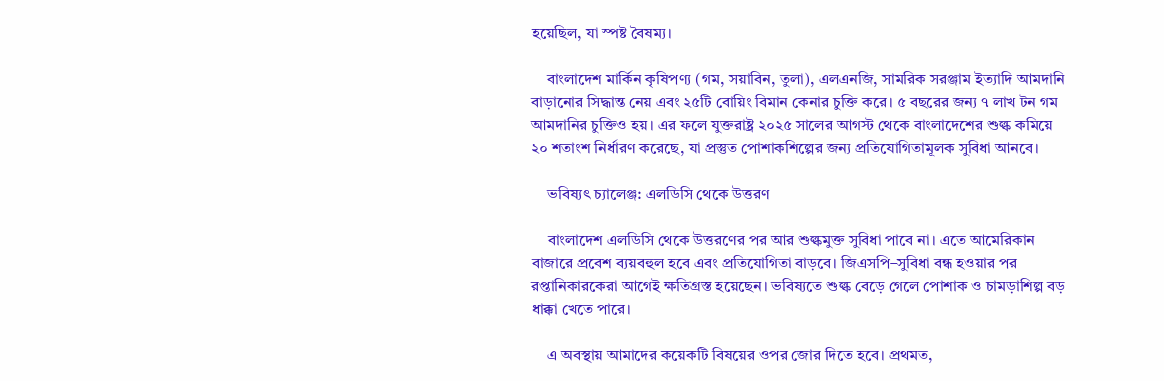হয়েছিল, যা স্পষ্ট বৈষম্য।

    বাংলাদেশ মার্কিন কৃষিপণ্য (গম, সয়াবিন, তুলা), এলএনজি, সামরিক সরঞ্জাম ইত্যাদি আমদানি বাড়ানোর সিদ্ধান্ত নেয় এবং ২৫টি বোয়িং বিমান কেনার চুক্তি করে। ৫ বছরের জন্য ৭ লাখ টন গম আমদানির চুক্তিও হয়। এর ফলে যুক্তরাষ্ট্র ২০২৫ সালের আগস্ট থেকে বাংলাদেশের শুল্ক কমিয়ে ২০ শতাংশ নির্ধারণ করেছে, যা প্রস্তুত পোশাকশিল্পের জন্য প্রতিযোগিতামূলক সুবিধা আনবে।

    ভবিষ্যৎ চ্যালেঞ্জ: এলডিসি থেকে উত্তরণ

    বাংলাদেশ এলডিসি থেকে উত্তরণের পর আর শুল্কমুক্ত সুবিধা পাবে না। এতে আমেরিকান বাজারে প্রবেশ ব্যয়বহুল হবে এবং প্রতিযোগিতা বাড়বে। জিএসপি–সুবিধা বন্ধ হওয়ার পর রপ্তানিকারকেরা আগেই ক্ষতিগ্রস্ত হয়েছেন। ভবিষ্যতে শুল্ক বেড়ে গেলে পোশাক ও চামড়াশিল্প বড় ধাক্কা খেতে পারে।

    এ অবস্থায় আমাদের কয়েকটি বিষয়ের ওপর জোর দিতে হবে। প্রথমত,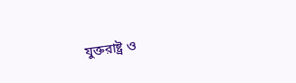যুক্তরাষ্ট্র ও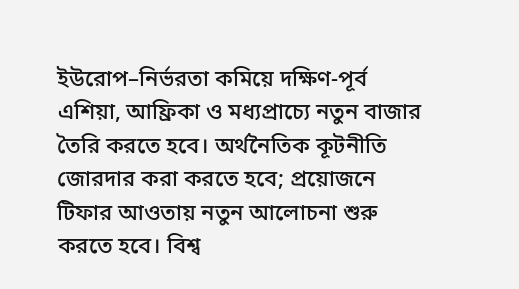ইউরোপ–নির্ভরতা কমিয়ে দক্ষিণ-পূর্ব এশিয়া, আফ্রিকা ও মধ্যপ্রাচ্যে নতুন বাজার তৈরি করতে হবে। অর্থনৈতিক কূটনীতি জোরদার করা করতে হবে; প্রয়োজনে টিফার আওতায় নতুন আলোচনা শুরু করতে হবে। বিশ্ব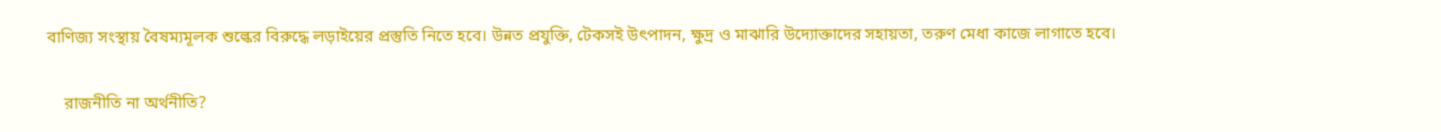বাণিজ্য সংস্থায় বৈষম্যমূলক শুল্কের বিরুদ্ধে লড়াইয়ের প্রস্তুতি নিতে হবে। উন্নত প্রযুক্তি, টেকসই উৎপাদন, ক্ষুদ্র ও মাঝারি উদ্যোক্তাদের সহায়তা, তরুণ মেধা কাজে লাগাতে হবে।

    রাজনীতি না অর্থনীতি?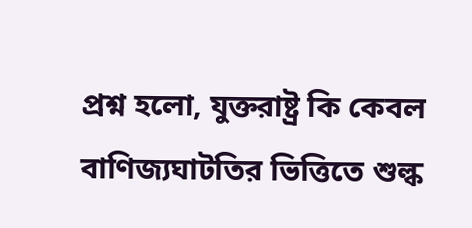প্রশ্ন হলো, যুক্তরাষ্ট্র কি কেবল বাণিজ্যঘাটতির ভিত্তিতে শুল্ক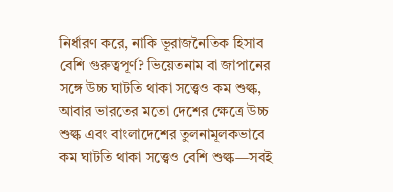নির্ধারণ করে, নাকি ভূরাজনৈতিক হিসাব বেশি গুরুত্বপূর্ণ? ভিয়েতনাম বা জাপানের সঙ্গে উচ্চ ঘাটতি থাকা সত্ত্বেও কম শুল্ক, আবার ভারতের মতো দেশের ক্ষেত্রে উচ্চ শুল্ক এবং বাংলাদেশের তুলনামূলকভাবে কম ঘাটতি থাকা সত্ত্বেও বেশি শুল্ক—সবই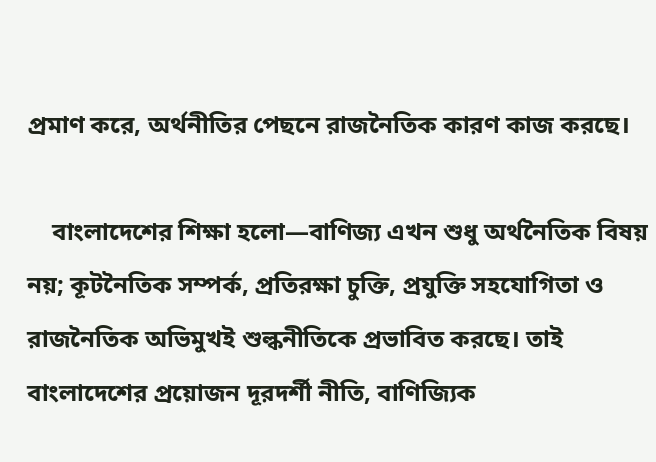প্রমাণ করে, অর্থনীতির পেছনে রাজনৈতিক কারণ কাজ করছে।

    বাংলাদেশের শিক্ষা হলো—বাণিজ্য এখন শুধু অর্থনৈতিক বিষয় নয়; কূটনৈতিক সম্পর্ক, প্রতিরক্ষা চুক্তি, প্রযুক্তি সহযোগিতা ও রাজনৈতিক অভিমুখই শুল্কনীতিকে প্রভাবিত করছে। তাই বাংলাদেশের প্রয়োজন দূরদর্শী নীতি, বাণিজ্যিক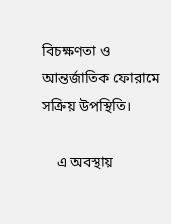বিচক্ষণতা ও আন্তর্জাতিক ফোরামে সক্রিয় উপস্থিতি।

    এ অবস্থায়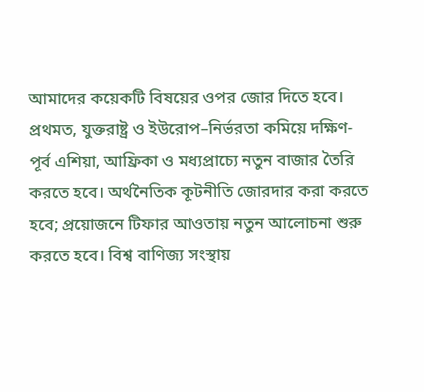আমাদের কয়েকটি বিষয়ের ওপর জোর দিতে হবে। প্রথমত, যুক্তরাষ্ট্র ও ইউরোপ–নির্ভরতা কমিয়ে দক্ষিণ-পূর্ব এশিয়া, আফ্রিকা ও মধ্যপ্রাচ্যে নতুন বাজার তৈরি করতে হবে। অর্থনৈতিক কূটনীতি জোরদার করা করতে হবে; প্রয়োজনে টিফার আওতায় নতুন আলোচনা শুরু করতে হবে। বিশ্ব বাণিজ্য সংস্থায়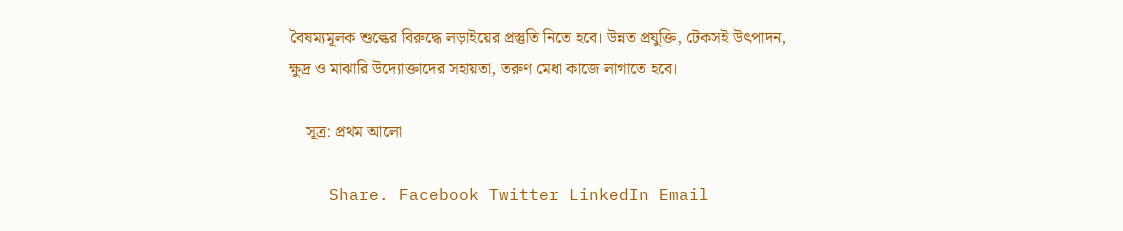বৈষম্যমূলক শুল্কের বিরুদ্ধে লড়াইয়ের প্রস্তুতি নিতে হবে। উন্নত প্রযুক্তি, টেকসই উৎপাদন, ক্ষুদ্র ও মাঝারি উদ্যোক্তাদের সহায়তা, তরুণ মেধা কাজে লাগাতে হবে।

    সূত্র: প্রথম আলো

    Share. Facebook Twitter LinkedIn Email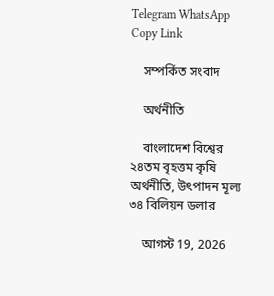Telegram WhatsApp Copy Link

    সম্পর্কিত সংবাদ

    অর্থনীতি

    বাংলাদেশ বিশ্বের ২৪তম বৃহত্তম কৃষি অর্থনীতি, উৎপাদন মূল্য ৩৪ বিলিয়ন ডলার

    আগস্ট 19, 2026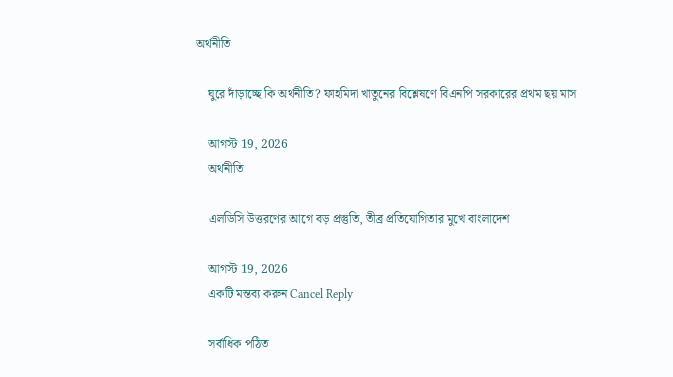অর্থনীতি

    ঘুরে দাঁড়াচ্ছে কি অর্থনীতি? ফাহমিদা খাতুনের বিশ্লেষণে বিএনপি সরকারের প্রথম ছয় মাস

    আগস্ট 19, 2026
    অর্থনীতি

    এলডিসি উত্তরণের আগে বড় প্রস্তুতি, তীব্র প্রতিযোগিতার মুখে বাংলাদেশ

    আগস্ট 19, 2026
    একটি মন্তব্য করুন Cancel Reply

    সর্বাধিক পঠিত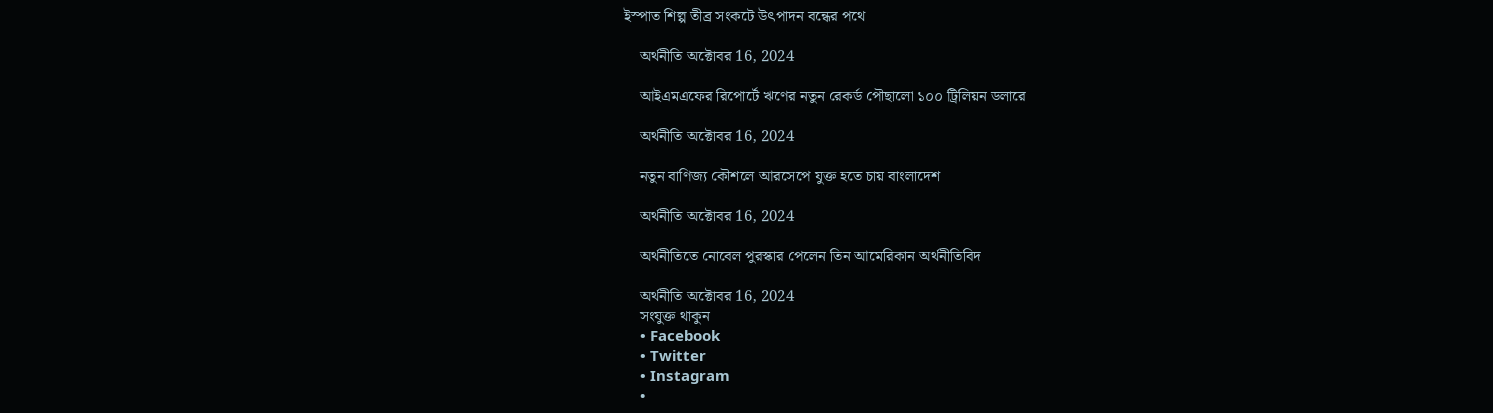ইস্পাত শিল্প তীব্র সংকটে উৎপাদন বন্ধের পথে

    অর্থনীতি অক্টোবর 16, 2024

    আইএমএফের রিপোর্টে ঋণের নতুন রেকর্ড পৌছালো ১০০ ট্রিলিয়ন ডলারে

    অর্থনীতি অক্টোবর 16, 2024

    নতুন বাণিজ্য কৌশলে আরসেপে যুক্ত হতে চায় বাংলাদেশ

    অর্থনীতি অক্টোবর 16, 2024

    অর্থনীতিতে নোবেল পুরস্কার পেলেন তিন আমেরিকান অর্থনীতিবিদ

    অর্থনীতি অক্টোবর 16, 2024
    সংযুক্ত থাকুন
    • Facebook
    • Twitter
    • Instagram
    •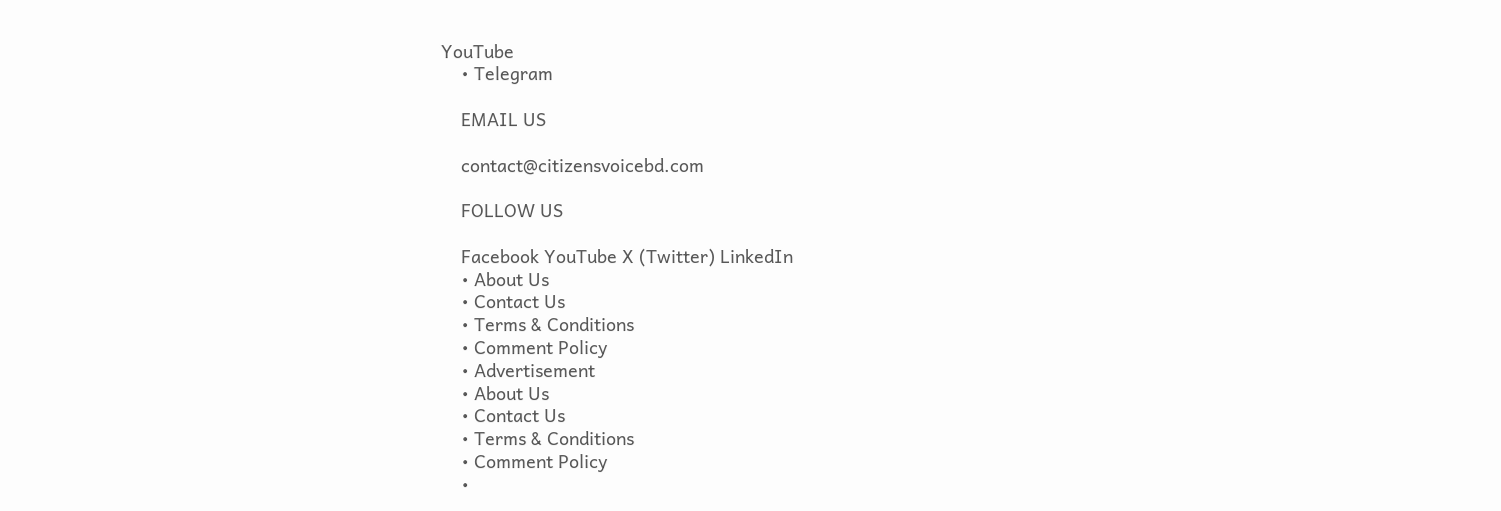YouTube
    • Telegram

    EMAIL US

    contact@citizensvoicebd.com

    FOLLOW US

    Facebook YouTube X (Twitter) LinkedIn
    • About Us
    • Contact Us
    • Terms & Conditions
    • Comment Policy
    • Advertisement
    • About Us
    • Contact Us
    • Terms & Conditions
    • Comment Policy
    •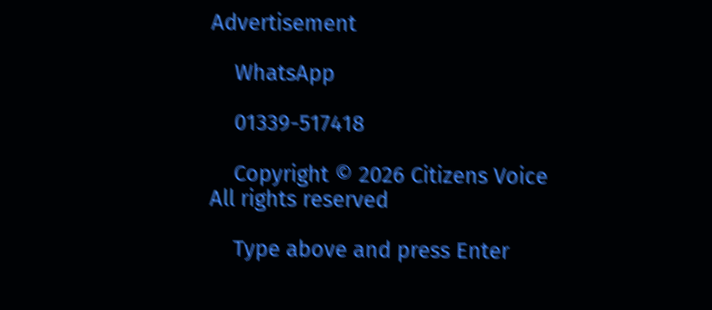Advertisement

    WhatsApp

    01339-517418

    Copyright © 2026 Citizens Voice All rights reserved

    Type above and press Enter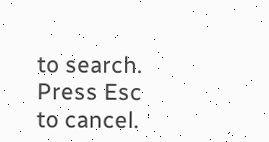to search. Press Esc to cancel.